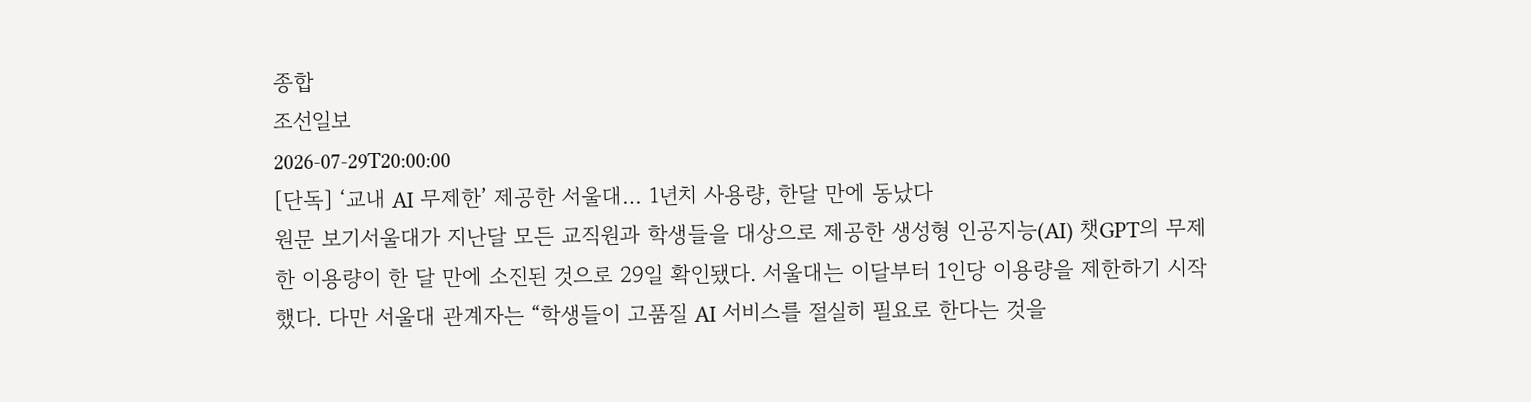종합
조선일보
2026-07-29T20:00:00
[단독] ‘교내 AI 무제한’ 제공한 서울대… 1년치 사용량, 한달 만에 동났다
원문 보기서울대가 지난달 모든 교직원과 학생들을 대상으로 제공한 생성형 인공지능(AI) 챗GPT의 무제한 이용량이 한 달 만에 소진된 것으로 29일 확인됐다. 서울대는 이달부터 1인당 이용량을 제한하기 시작했다. 다만 서울대 관계자는 “학생들이 고품질 AI 서비스를 절실히 필요로 한다는 것을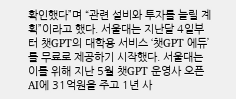확인했다”며 “관련 설비와 투자를 늘릴 계획”이라고 했다. 서울대는 지난달 4일부터 챗GPT의 대학용 서비스 ‘챗GPT 에듀’를 무료로 제공하기 시작했다. 서울대는 이를 위해 지난 5월 챗GPT 운영사 오픈AI에 31억원을 주고 1년 사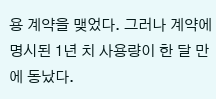용 계약을 맺었다. 그러나 계약에 명시된 1년 치 사용량이 한 달 만에 동났다.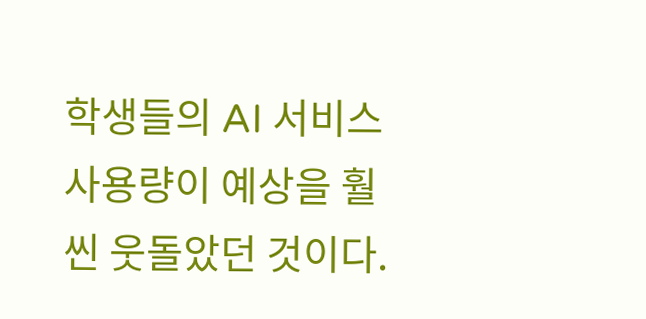학생들의 AI 서비스 사용량이 예상을 훨씬 웃돌았던 것이다.